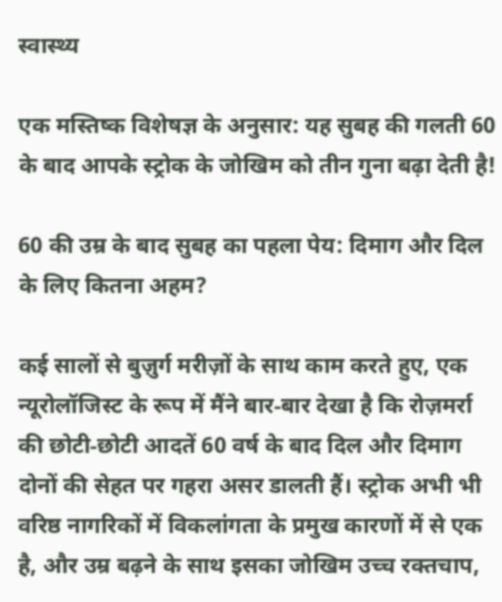स्वास्थ्य

एक मस्तिष्क विशेषज्ञ के अनुसार: यह सुबह की गलती 60 के बाद आपके स्ट्रोक के जोखिम को तीन गुना बढ़ा देती है!

60 की उम्र के बाद सुबह का पहला पेय: दिमाग और दिल के लिए कितना अहम?

कई सालों से बुज़ुर्ग मरीज़ों के साथ काम करते हुए, एक न्यूरोलॉजिस्ट के रूप में मैंने बार‑बार देखा है कि रोज़मर्रा की छोटी‑छोटी आदतें 60 वर्ष के बाद दिल और दिमाग दोनों की सेहत पर गहरा असर डालती हैं। स्ट्रोक अभी भी वरिष्ठ नागरिकों में विकलांगता के प्रमुख कारणों में से एक है, और उम्र बढ़ने के साथ इसका जोखिम उच्च रक्तचाप,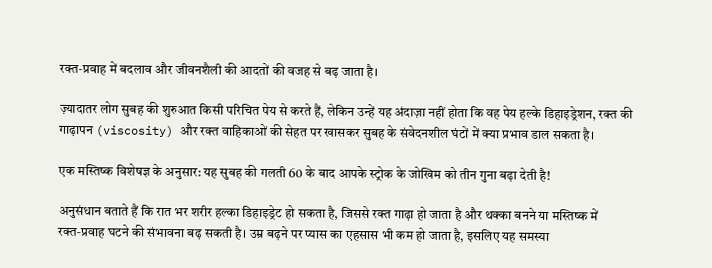रक्त‑प्रवाह में बदलाव और जीवनशैली की आदतों की वजह से बढ़ जाता है।

ज़्यादातर लोग सुबह की शुरुआत किसी परिचित पेय से करते हैं, लेकिन उन्हें यह अंदाज़ा नहीं होता कि वह पेय हल्के डिहाइड्रेशन, रक्त की गाढ़ापन (viscosity) और रक्त वाहिकाओं की सेहत पर खासकर सुबह के संवेदनशील घंटों में क्या प्रभाव डाल सकता है।

एक मस्तिष्क विशेषज्ञ के अनुसार: यह सुबह की गलती 60 के बाद आपके स्ट्रोक के जोखिम को तीन गुना बढ़ा देती है!

अनुसंधान बताते हैं कि रात भर शरीर हल्का डिहाइड्रेट हो सकता है, जिससे रक्त गाढ़ा हो जाता है और थक्का बनने या मस्तिष्क में रक्त‑प्रवाह घटने की संभावना बढ़ सकती है। उम्र बढ़ने पर प्यास का एहसास भी कम हो जाता है, इसलिए यह समस्या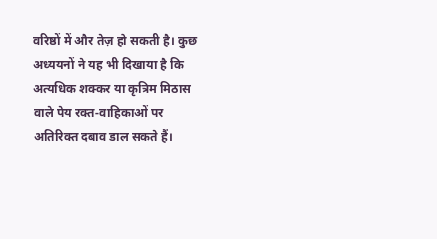वरिष्ठों में और तेज़ हो सकती है। कुछ अध्ययनों ने यह भी दिखाया है कि अत्यधिक शक्कर या कृत्रिम मिठास वाले पेय रक्त‑वाहिकाओं पर अतिरिक्त दबाव डाल सकते हैं।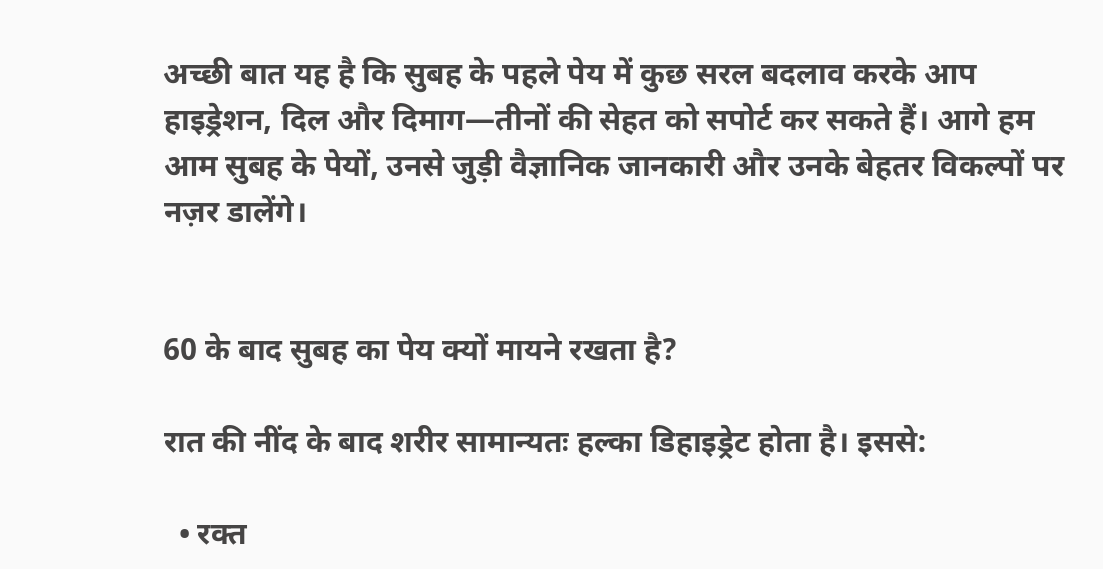अच्छी बात यह है कि सुबह के पहले पेय में कुछ सरल बदलाव करके आप हाइड्रेशन, दिल और दिमाग—तीनों की सेहत को सपोर्ट कर सकते हैं। आगे हम आम सुबह के पेयों, उनसे जुड़ी वैज्ञानिक जानकारी और उनके बेहतर विकल्पों पर नज़र डालेंगे।


60 के बाद सुबह का पेय क्यों मायने रखता है?

रात की नींद के बाद शरीर सामान्यतः हल्का डिहाइड्रेट होता है। इससे:

  • रक्त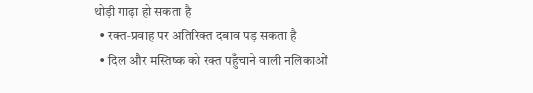थोड़ी गाढ़ा हो सकता है
  • रक्त‑प्रवाह पर अतिरिक्त दबाव पड़ सकता है
  • दिल और मस्तिष्क को रक्त पहुँचाने वाली नलिकाओं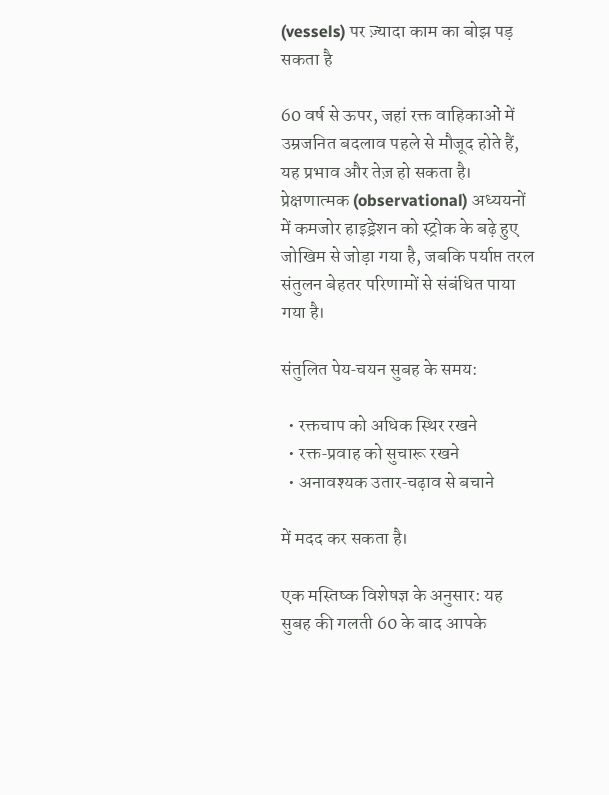(vessels) पर ज़्यादा काम का बोझ पड़ सकता है

60 वर्ष से ऊपर, जहां रक्त वाहिकाओं में उम्रजनित बदलाव पहले से मौजूद होते हैं, यह प्रभाव और तेज़ हो सकता है। प्रेक्षणात्मक (observational) अध्ययनों में कमजोर हाइड्रेशन को स्ट्रोक के बढ़े हुए जोखिम से जोड़ा गया है, जबकि पर्याप्त तरल संतुलन बेहतर परिणामों से संबंधित पाया गया है।

संतुलित पेय‑चयन सुबह के समय:

  • रक्तचाप को अधिक स्थिर रखने
  • रक्त‑प्रवाह को सुचारू रखने
  • अनावश्यक उतार‑चढ़ाव से बचाने

में मदद कर सकता है।

एक मस्तिष्क विशेषज्ञ के अनुसार: यह सुबह की गलती 60 के बाद आपके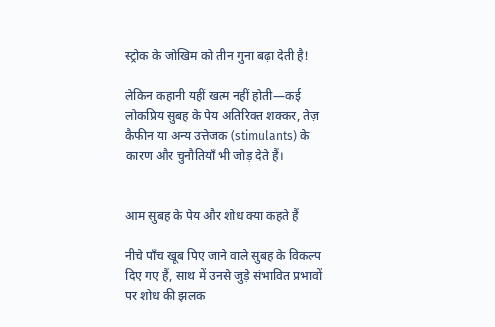स्ट्रोक के जोखिम को तीन गुना बढ़ा देती है!

लेकिन कहानी यहीं खत्म नहीं होती—कई लोकप्रिय सुबह के पेय अतिरिक्त शक्कर, तेज़ कैफीन या अन्य उत्तेजक (stimulants) के कारण और चुनौतियाँ भी जोड़ देते हैं।


आम सुबह के पेय और शोध क्या कहते हैं

नीचे पाँच खूब पिए जाने वाले सुबह के विकल्प दिए गए हैं, साथ में उनसे जुड़े संभावित प्रभावों पर शोध की झलक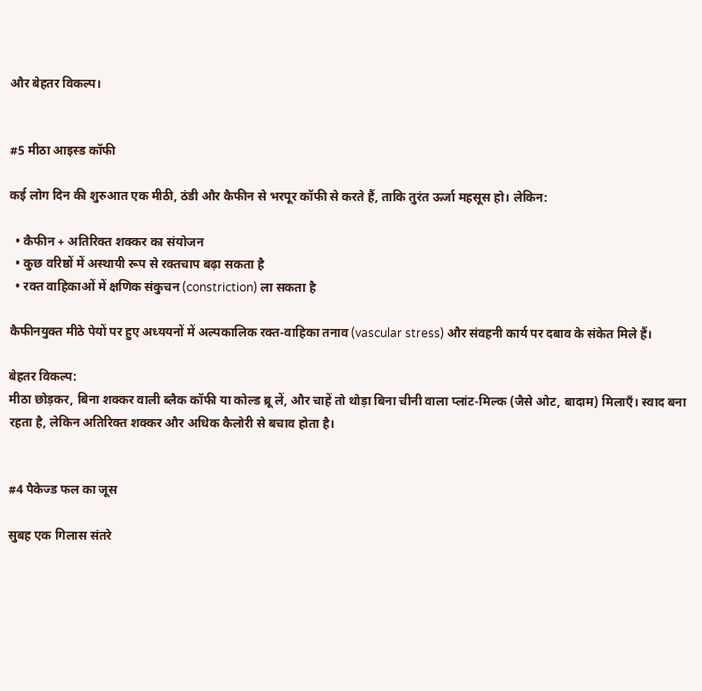और बेहतर विकल्प।


#5 मीठा आइस्ड कॉफी

कई लोग दिन की शुरुआत एक मीठी, ठंडी और कैफीन से भरपूर कॉफी से करते हैं, ताकि तुरंत ऊर्जा महसूस हो। लेकिन:

  • कैफीन + अतिरिक्त शक्कर का संयोजन
  • कुछ वरिष्ठों में अस्थायी रूप से रक्तचाप बढ़ा सकता है
  • रक्त वाहिकाओं में क्षणिक संकुचन (constriction) ला सकता है

कैफीनयुक्त मीठे पेयों पर हुए अध्ययनों में अल्पकालिक रक्त‑वाहिका तनाव (vascular stress) और संवहनी कार्य पर दबाव के संकेत मिले हैं।

बेहतर विकल्प:
मीठा छोड़कर, बिना शक्कर वाली ब्लैक कॉफी या कोल्ड ब्रू लें, और चाहें तो थोड़ा बिना चीनी वाला प्लांट‑मिल्क (जैसे ओट, बादाम) मिलाएँ। स्वाद बना रहता है, लेकिन अतिरिक्त शक्कर और अधिक कैलोरी से बचाव होता है।


#4 पैकेज्ड फल का जूस

सुबह एक गिलास संतरे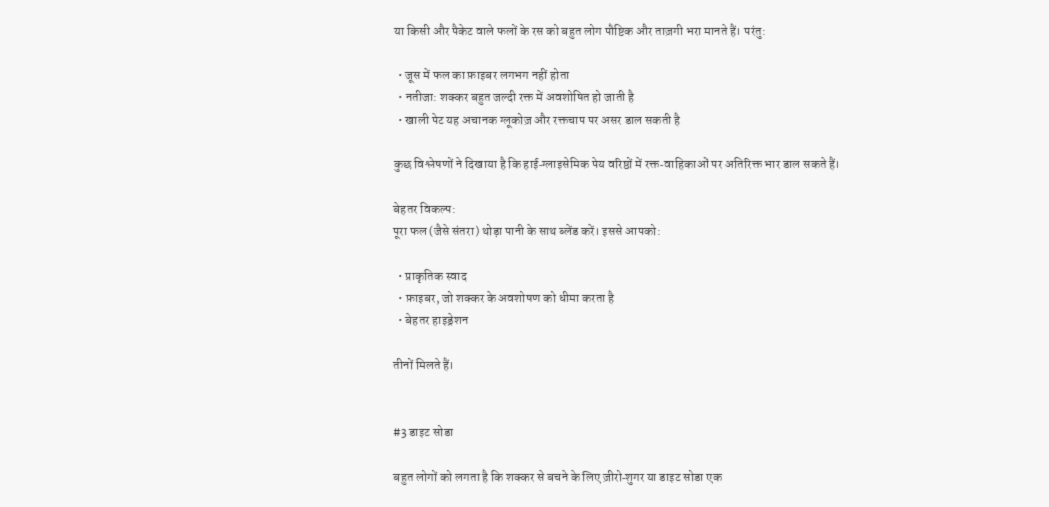या किसी और पैकेट वाले फलों के रस को बहुत लोग पौष्टिक और ताज़गी भरा मानते हैं। परंतु:

  • जूस में फल का फ़ाइबर लगभग नहीं होता
  • नतीजा: शक्कर बहुत जल्दी रक्त में अवशोषित हो जाती है
  • खाली पेट यह अचानक ग्लूकोज़ और रक्तचाप पर असर डाल सकती है

कुछ विश्लेषणों ने दिखाया है कि हाई‑ग्लाइसेमिक पेय वरिष्ठों में रक्त‑वाहिकाओं पर अतिरिक्त भार डाल सकते हैं।

बेहतर विकल्प:
पूरा फल (जैसे संतरा) थोड़ा पानी के साथ ब्लेंड करें। इससे आपको:

  • प्राकृतिक स्वाद
  • फ़ाइबर, जो शक्कर के अवशोषण को धीमा करता है
  • बेहतर हाइड्रेशन

तीनों मिलते हैं।


#3 डाइट सोडा

बहुत लोगों को लगता है कि शक्कर से बचने के लिए ज़ीरो‑शुगर या डाइट सोडा एक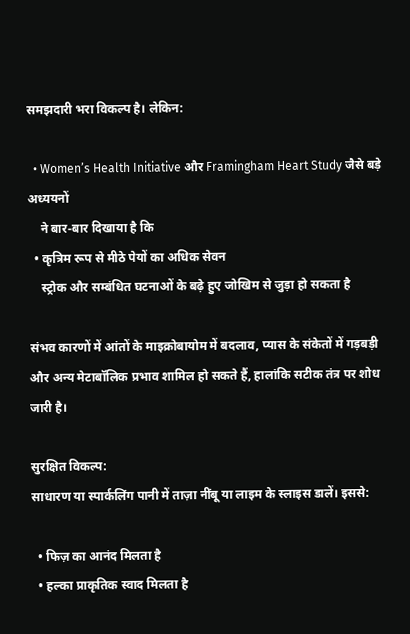समझदारी भरा विकल्प है। लेकिन:

  • Women’s Health Initiative और Framingham Heart Study जैसे बड़े अध्ययनों
    ने बार‑बार दिखाया है कि
  • कृत्रिम रूप से मीठे पेयों का अधिक सेवन
    स्ट्रोक और सम्बंधित घटनाओं के बढ़े हुए जोखिम से जुड़ा हो सकता है

संभव कारणों में आंतों के माइक्रोबायोम में बदलाव, प्यास के संकेतों में गड़बड़ी और अन्य मेटाबॉलिक प्रभाव शामिल हो सकते हैं, हालांकि सटीक तंत्र पर शोध जारी है।

सुरक्षित विकल्प:
साधारण या स्पार्कलिंग पानी में ताज़ा नींबू या लाइम के स्लाइस डालें। इससे:

  • फिज़ का आनंद मिलता है
  • हल्का प्राकृतिक स्वाद मिलता है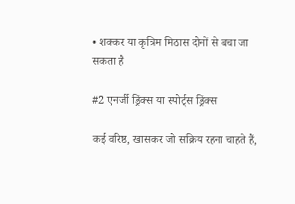• शक्कर या कृत्रिम मिठास दोनों से बचा जा सकता है

#2 एनर्जी ड्रिंक्स या स्पोर्ट्स ड्रिंक्स

कई वरिष्ठ, खासकर जो सक्रिय रहना चाहते हैं,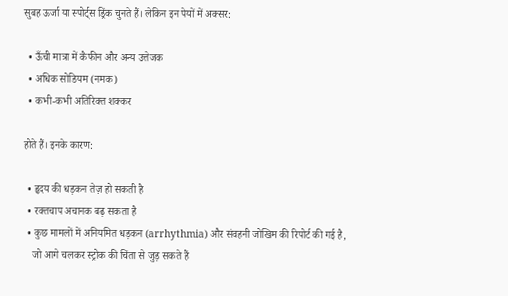सुबह ऊर्जा या स्पोर्ट्स ड्रिंक चुनते हैं। लेकिन इन पेयों में अक्सर:

  • ऊँची मात्रा में कैफीन और अन्य उत्तेजक
  • अधिक सोडियम (नमक)
  • कभी‑कभी अतिरिक्त शक्कर

होते हैं। इनके कारण:

  • हृदय की धड़कन तेज़ हो सकती है
  • रक्तचाप अचानक बढ़ सकता है
  • कुछ मामलों में अनियमित धड़कन (arrhythmia) और संवहनी जोखिम की रिपोर्ट की गई है,
    जो आगे चलकर स्ट्रोक की चिंता से जुड़ सकते हैं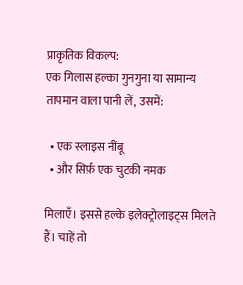प्राकृतिक विकल्प:
एक गिलास हल्का गुनगुना या सामान्य तापमान वाला पानी लें, उसमें:

  • एक स्लाइस नींबू
  • और सिर्फ़ एक चुटकी नमक

मिलाएँ। इससे हल्के इलेक्ट्रोलाइट्स मिलते हैं। चाहें तो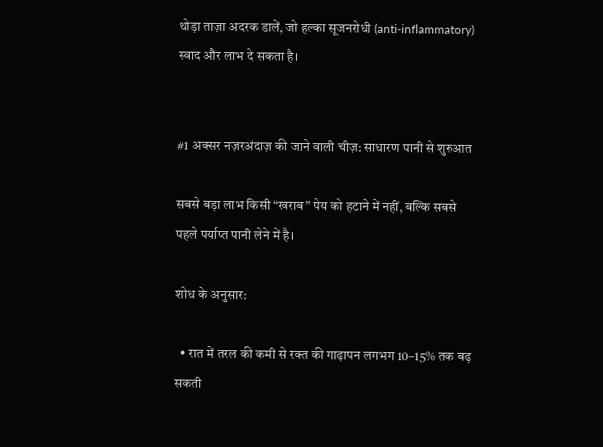थोड़ा ताज़ा अदरक डालें, जो हल्का सूजनरोधी (anti‑inflammatory) स्वाद और लाभ दे सकता है।


#1 अक्सर नज़रअंदाज़ की जाने वाली चीज़: साधारण पानी से शुरुआत

सबसे बड़ा लाभ किसी “खराब” पेय को हटाने में नहीं, बल्कि सबसे पहले पर्याप्त पानी लेने में है।

शोध के अनुसार:

  • रात में तरल की कमी से रक्त की गाढ़ापन लगभग 10–15% तक बढ़ सकती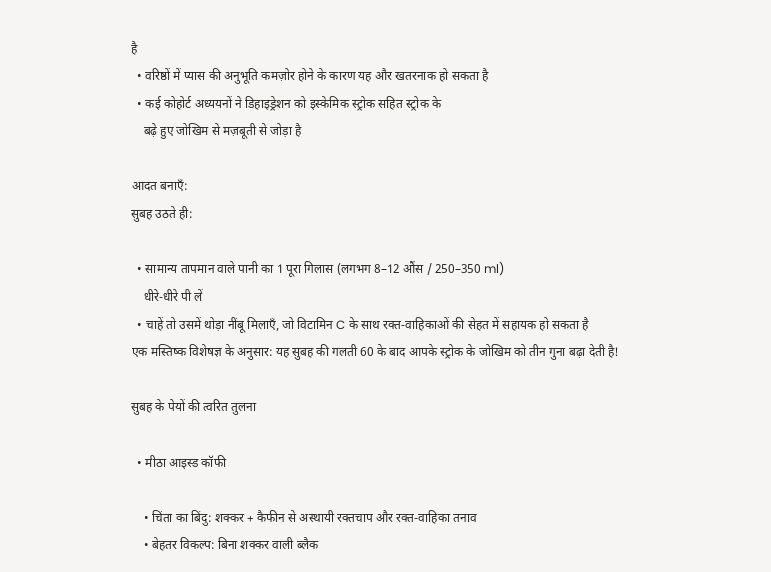है
  • वरिष्ठों में प्यास की अनुभूति कमज़ोर होने के कारण यह और खतरनाक हो सकता है
  • कई कोहोर्ट अध्ययनों ने डिहाइड्रेशन को इस्केमिक स्ट्रोक सहित स्ट्रोक के
    बढ़े हुए जोखिम से मज़बूती से जोड़ा है

आदत बनाएँ:
सुबह उठते ही:

  • सामान्य तापमान वाले पानी का 1 पूरा गिलास (लगभग 8–12 औंस / 250–350 ml)
    धीरे‑धीरे पी लें
  • चाहें तो उसमें थोड़ा नींबू मिलाएँ, जो विटामिन C के साथ रक्त‑वाहिकाओं की सेहत में सहायक हो सकता है
एक मस्तिष्क विशेषज्ञ के अनुसार: यह सुबह की गलती 60 के बाद आपके स्ट्रोक के जोखिम को तीन गुना बढ़ा देती है!

सुबह के पेयों की त्वरित तुलना

  • मीठा आइस्ड कॉफी

    • चिंता का बिंदु: शक्कर + कैफीन से अस्थायी रक्तचाप और रक्त‑वाहिका तनाव
    • बेहतर विकल्प: बिना शक्कर वाली ब्लैक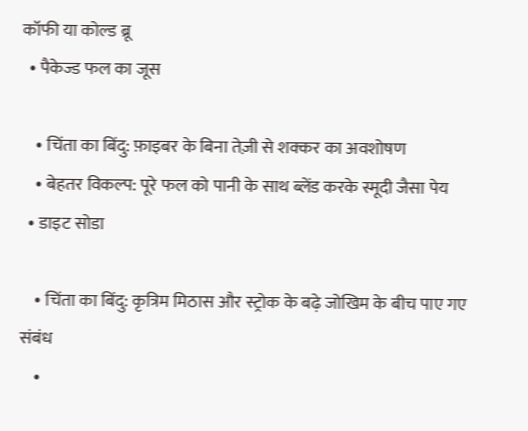कॉफी या कोल्ड ब्रू
  • पैकेज्ड फल का जूस

    • चिंता का बिंदु: फ़ाइबर के बिना तेज़ी से शक्कर का अवशोषण
    • बेहतर विकल्प: पूरे फल को पानी के साथ ब्लेंड करके स्मूदी जैसा पेय
  • डाइट सोडा

    • चिंता का बिंदु: कृत्रिम मिठास और स्ट्रोक के बढ़े जोखिम के बीच पाए गए संबंध
    •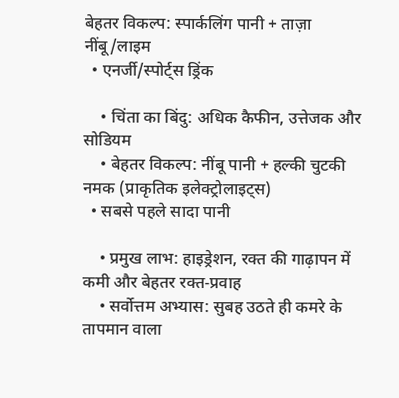बेहतर विकल्प: स्पार्कलिंग पानी + ताज़ा नींबू/लाइम
  • एनर्जी/स्पोर्ट्स ड्रिंक

    • चिंता का बिंदु: अधिक कैफीन, उत्तेजक और सोडियम
    • बेहतर विकल्प: नींबू पानी + हल्की चुटकी नमक (प्राकृतिक इलेक्ट्रोलाइट्स)
  • सबसे पहले सादा पानी

    • प्रमुख लाभ: हाइड्रेशन, रक्त की गाढ़ापन में कमी और बेहतर रक्त‑प्रवाह
    • सर्वोत्तम अभ्यास: सुबह उठते ही कमरे के तापमान वाला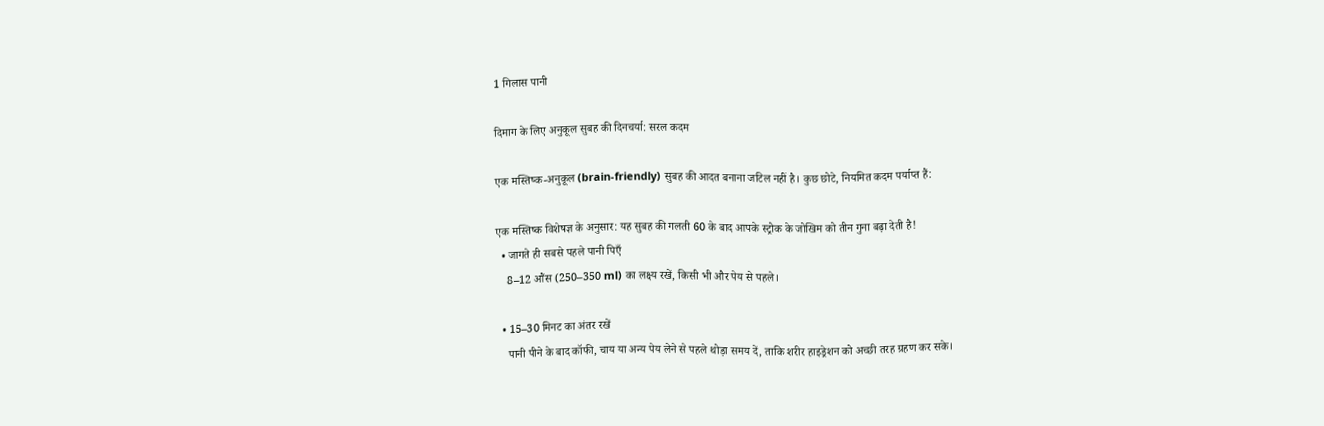1 गिलास पानी

दिमाग के लिए अनुकूल सुबह की दिनचर्या: सरल कदम

एक मस्तिष्क‑अनुकूल (brain‑friendly) सुबह की आदत बनाना जटिल नहीं है। कुछ छोटे, नियमित कदम पर्याप्त हैं:

एक मस्तिष्क विशेषज्ञ के अनुसार: यह सुबह की गलती 60 के बाद आपके स्ट्रोक के जोखिम को तीन गुना बढ़ा देती है!
  • जागते ही सबसे पहले पानी पिएँ
    8–12 औंस (250–350 ml) का लक्ष्य रखें, किसी भी और पेय से पहले।

  • 15–30 मिनट का अंतर रखें
    पानी पीने के बाद कॉफी, चाय या अन्य पेय लेने से पहले थोड़ा समय दें, ताकि शरीर हाइड्रेशन को अच्छी तरह ग्रहण कर सके।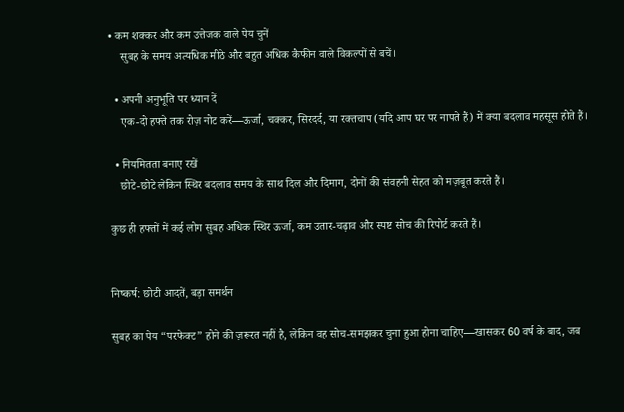• कम शक्कर और कम उत्तेजक वाले पेय चुनें
    सुबह के समय अत्यधिक मीठे और बहुत अधिक कैफीन वाले विकल्पों से बचें।

  • अपनी अनुभूति पर ध्यान दें
    एक‑दो हफ्ते तक रोज़ नोट करें—ऊर्जा, चक्कर, सिरदर्द, या रक्तचाप (यदि आप घर पर नापते हैं) में क्या बदलाव महसूस होते हैं।

  • नियमितता बनाए रखें
    छोटे‑छोटे लेकिन स्थिर बदलाव समय के साथ दिल और दिमाग, दोनों की संवहनी सेहत को मज़बूत करते हैं।

कुछ ही हफ्तों में कई लोग सुबह अधिक स्थिर ऊर्जा, कम उतार‑चढ़ाव और स्पष्ट सोच की रिपोर्ट करते हैं।


निष्कर्ष: छोटी आदतें, बड़ा समर्थन

सुबह का पेय “परफेक्ट” होने की ज़रूरत नहीं है, लेकिन वह सोच‑समझकर चुना हुआ होना चाहिए—खासकर 60 वर्ष के बाद, जब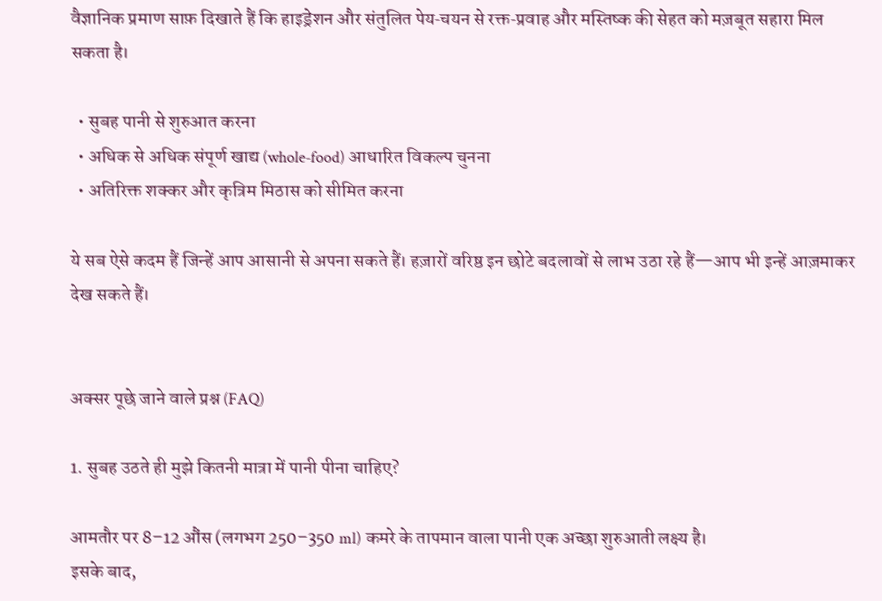वैज्ञानिक प्रमाण साफ़ दिखाते हैं कि हाइड्रेशन और संतुलित पेय‑चयन से रक्त‑प्रवाह और मस्तिष्क की सेहत को मज़बूत सहारा मिल सकता है।

  • सुबह पानी से शुरुआत करना
  • अधिक से अधिक संपूर्ण खाद्य (whole‑food) आधारित विकल्प चुनना
  • अतिरिक्त शक्कर और कृत्रिम मिठास को सीमित करना

ये सब ऐसे कदम हैं जिन्हें आप आसानी से अपना सकते हैं। हज़ारों वरिष्ठ इन छोटे बदलावों से लाभ उठा रहे हैं—आप भी इन्हें आज़माकर देख सकते हैं।


अक्सर पूछे जाने वाले प्रश्न (FAQ)

1. सुबह उठते ही मुझे कितनी मात्रा में पानी पीना चाहिए?

आमतौर पर 8–12 औंस (लगभग 250–350 ml) कमरे के तापमान वाला पानी एक अच्छा शुरुआती लक्ष्य है।
इसके बाद,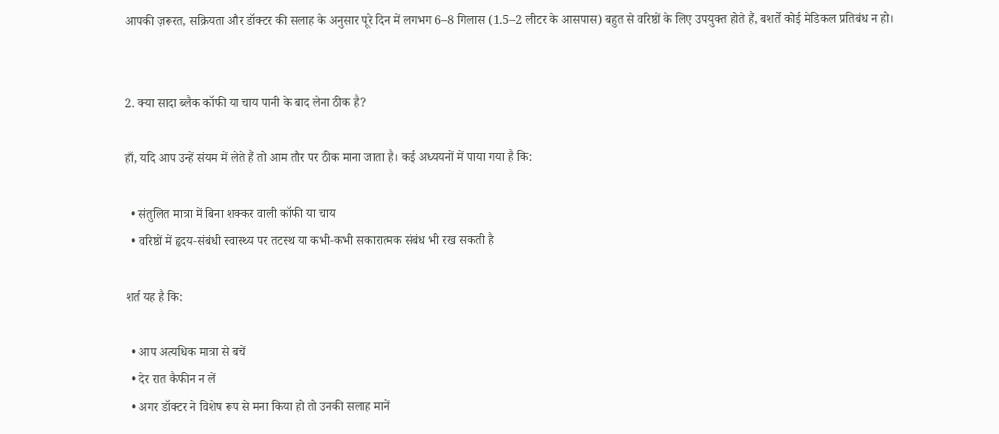आपकी ज़रूरत, सक्रियता और डॉक्टर की सलाह के अनुसार पूरे दिन में लगभग 6–8 गिलास (1.5–2 लीटर के आसपास) बहुत से वरिष्ठों के लिए उपयुक्त होते हैं, बशर्ते कोई मेडिकल प्रतिबंध न हो।


2. क्या सादा ब्लैक कॉफी या चाय पानी के बाद लेना ठीक है?

हाँ, यदि आप उन्हें संयम में लेते हैं तो आम तौर पर ठीक माना जाता है। कई अध्ययनों में पाया गया है कि:

  • संतुलित मात्रा में बिना शक्कर वाली कॉफी या चाय
  • वरिष्ठों में हृदय‑संबंधी स्वास्थ्य पर तटस्थ या कभी‑कभी सकारात्मक संबंध भी रख सकती है

शर्त यह है कि:

  • आप अत्यधिक मात्रा से बचें
  • देर रात कैफीन न लें
  • अगर डॉक्टर ने विशेष रूप से मना किया हो तो उनकी सलाह मानें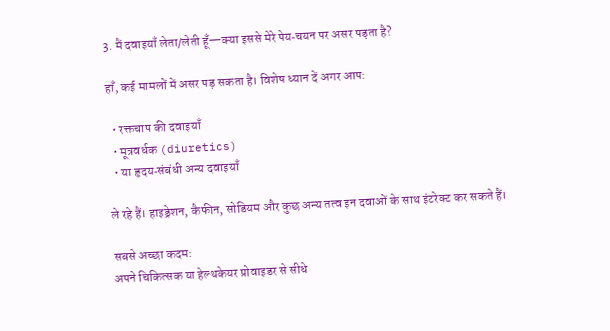3. मैं दवाइयाँ लेता/लेती हूँ—क्या इससे मेरे पेय‑चयन पर असर पड़ता है?

हाँ, कई मामलों में असर पड़ सकता है। विशेष ध्यान दें अगर आप:

  • रक्तचाप की दवाइयाँ
  • मूत्रवर्धक (diuretics)
  • या हृदय‑संबंधी अन्य दवाइयाँ

ले रहे हैं। हाइड्रेशन, कैफीन, सोडियम और कुछ अन्य तत्व इन दवाओं के साथ इंटरेक्ट कर सकते हैं।

सबसे अच्छा कदम:
अपने चिकित्सक या हेल्थकेयर प्रोवाइडर से सीधे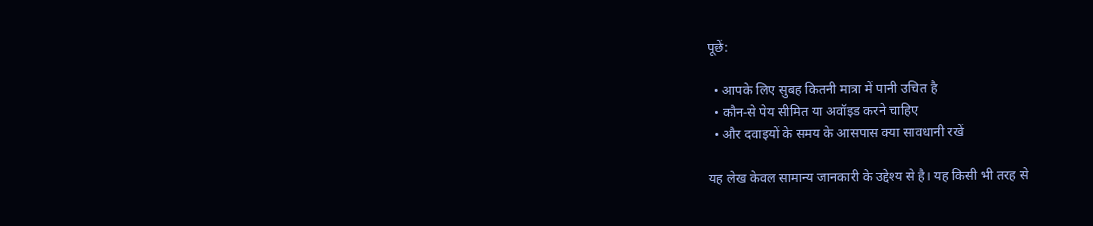पूछें:

  • आपके लिए सुबह कितनी मात्रा में पानी उचित है
  • कौन‑से पेय सीमित या अवॉइड करने चाहिए
  • और दवाइयों के समय के आसपास क्या सावधानी रखें

यह लेख केवल सामान्य जानकारी के उद्देश्य से है। यह किसी भी तरह से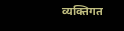व्यक्तिगत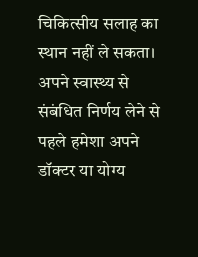चिकित्सीय सलाह का स्थान नहीं ले सकता। अपने स्वास्थ्य से संबंधित निर्णय लेने से पहले हमेशा अपने डॉक्टर या योग्य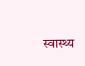स्वास्थ्य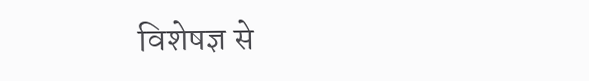विशेषज्ञ से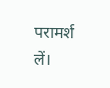परामर्श लें।